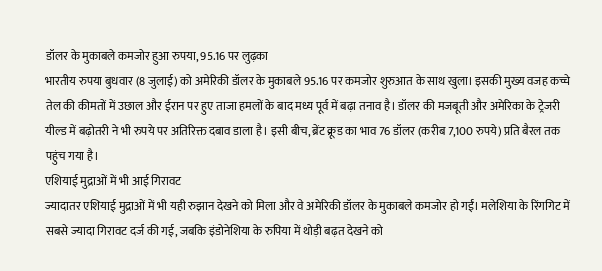डॉलर के मुकाबले कमजोर हुआ रुपया, 95.16 पर लुढ़का
भारतीय रुपया बुधवार (8 जुलाई) को अमेरिकी डॉलर के मुकाबले 95.16 पर कमजोर शुरुआत के साथ खुला। इसकी मुख्य वजह कच्चे तेल की कीमतों में उछाल और ईरान पर हुए ताजा हमलों के बाद मध्य पूर्व में बढ़ा तनाव है। डॉलर की मजबूती और अमेरिका के ट्रेजरी यील्ड में बढ़ोतरी ने भी रुपये पर अतिरिक्त दबाव डाला है। इसी बीच, ब्रेंट क्रूड का भाव 76 डॉलर (करीब 7,100 रुपये) प्रति बैरल तक पहुंच गया है।
एशियाई मुद्राओं में भी आई गिरावट
ज्यादातर एशियाई मुद्राओं में भी यही रुझान देखने को मिला और वे अमेरिकी डॉलर के मुकाबले कमजोर हो गईं। मलेशिया के रिंगगिट में सबसे ज्यादा गिरावट दर्ज की गई, जबकि इंडोनेशिया के रुपिया में थोड़ी बढ़त देखने को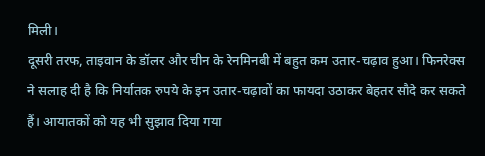मिली।
दूसरी तरफ, ताइवान के डॉलर और चीन के रेनमिनबी में बहुत कम उतार-चढ़ाव हुआ। फिनरेक्स ने सलाह दी है कि निर्यातक रुपये के इन उतार-चढ़ावों का फायदा उठाकर बेहतर सौदे कर सकते हैं। आयातकों को यह भी सुझाव दिया गया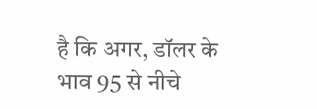है कि अगर, डॉलर के भाव 95 से नीचे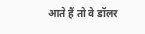आते हैं तो वे डॉलर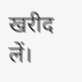खरीद लें।